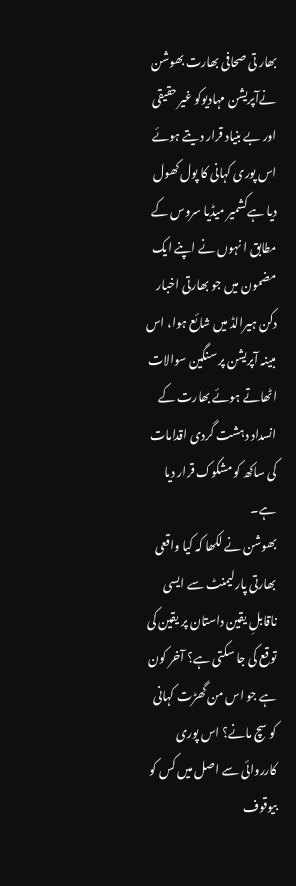بھار تی صحافی بھارت بھوشن نےآپریشن مہادیوکو غیر حقیقی اور بے بنیاد قرار دیتے ہوئے اس پوری کہانی کا پول کھول دیا ہےکشمیر میڈیا سروس کے مطابق ا نہوں نے اپنے ایک مضمون میں جو بھارتی اخبار دکن ہیرالڈ میں شائع ہوا، اس مبینہ آپریشن پر سنگین سوالات اٹھاتے ہوئے بھارت کے انسداد دہشت گردی اقدامات کی ساکھ کو مشکوک قرار دیا ہے۔
بھوشن نے لکھا کہ کیا واقعی بھارتی پارلیمنٹ سے ایسی ناقابلِ یقین داستان پر یقین کی توقع کی جا سکتی ہے؟ آخر کون ہے جو اس من گھڑت کہانی کو سچ مانے؟ اس پوری کارروائی سے اصل میں کس کو بیوقوف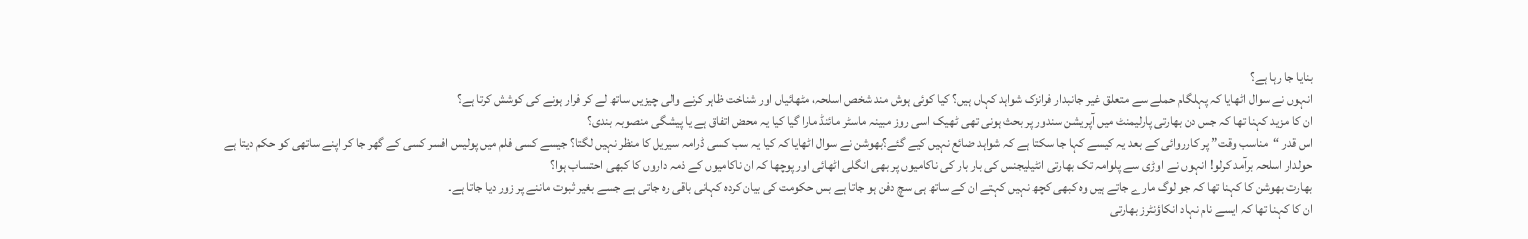بنایا جا رہا ہے؟
انہوں نے سوال اٹھایا کہ پہلگام حملے سے متعلق غیر جانبدار فرانزک شواہد کہاں ہیں؟ کیا کوئی ہوش مند شخص اسلحہ، مٹھائیاں اور شناخت ظاہر کرنے والی چیزیں ساتھ لے کر فرار ہونے کی کوشش کرتا ہے؟
ان کا مزید کہنا تھا کہ جس دن بھارتی پارلیمنٹ میں آپریشن سندور پر بحث ہونی تھی ٹھیک اسی روز مبینہ ماسٹر مائنڈ مارا گیا کیا یہ محض اتفاق ہے یا پیشگی منصوبہ بندی؟
اس قدر “مناسب وقت” پر کارروائی کے بعد یہ کیسے کہا جا سکتا ہے کہ شواہد ضائع نہیں کیے گئے؟بھوشن نے سوال اٹھایا کہ کیا یہ سب کسی ڈرامہ سیریل کا منظر نہیں لگتا؟ جیسے کسی فلم میں پولیس افسر کسی کے گھر جا کر اپنے ساتھی کو حکم دیتا ہے حولدار اسلحہ برآمد کرلو! انہوں نے اوڑی سے پلوامہ تک بھارتی انٹیلیجنس کی بار بار کی ناکامیوں پر بھی انگلی اٹھائی اور پوچھا کہ ان ناکامیوں کے ذمہ داروں کا کبھی احتساب ہوا؟
بھارت بھوشن کا کہنا تھا کہ جو لوگ مارے جاتے ہیں وہ کبھی کچھ نہیں کہتے ان کے ساتھ ہی سچ دفن ہو جاتا ہے بس حکومت کی بیان کردہ کہانی باقی رہ جاتی ہے جسے بغیر ثبوت ماننے پر زور دیا جاتا ہے۔
ان کا کہنا تھا کہ ایسے نام نہاد انکاؤنٹرز بھارتی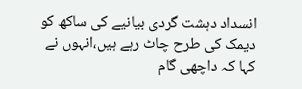انسداد دہشت گردی بیانیے کی ساکھ کو دیمک کی طرح چاٹ رہے ہیں،انہوں نے کہا کہ داچھی گام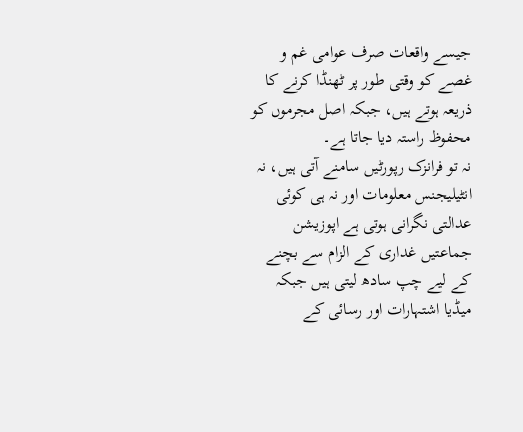جیسے واقعات صرف عوامی غم و غصے کو وقتی طور پر ٹھنڈا کرنے کا ذریعہ ہوتے ہیں، جبکہ اصل مجرموں کو محفوظ راستہ دیا جاتا ہے۔
نہ تو فرانزک رپورٹیں سامنے آتی ہیں، نہ انٹیلیجنس معلومات اور نہ ہی کوئی عدالتی نگرانی ہوتی ہے اپوزیشن جماعتیں غداری کے الزام سے بچنے کے لیے چپ سادھ لیتی ہیں جبکہ میڈیا اشتہارات اور رسائی کے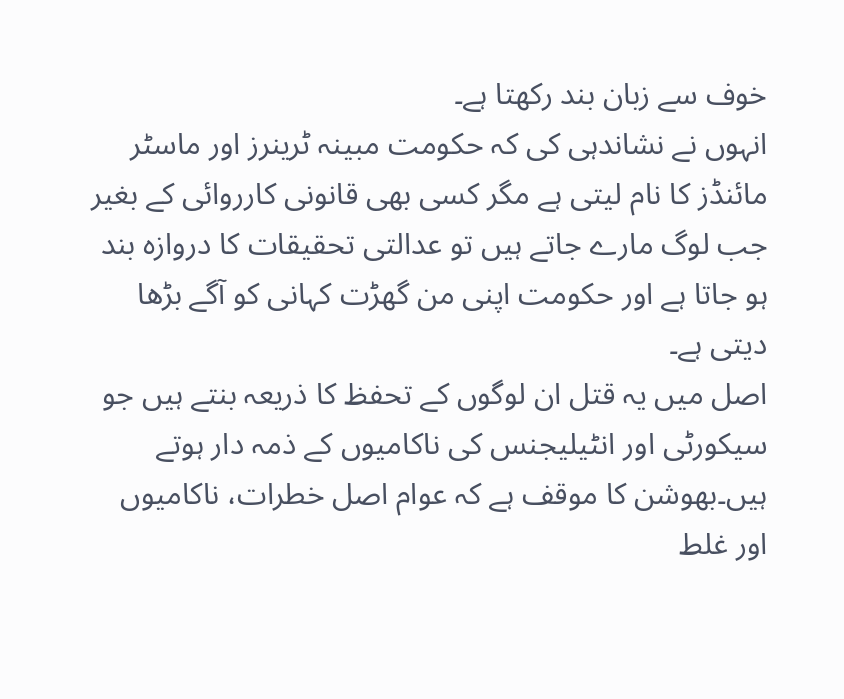خوف سے زبان بند رکھتا ہے۔
انہوں نے نشاندہی کی کہ حکومت مبینہ ٹرینرز اور ماسٹر مائنڈز کا نام لیتی ہے مگر کسی بھی قانونی کارروائی کے بغیر جب لوگ مارے جاتے ہیں تو عدالتی تحقیقات کا دروازہ بند ہو جاتا ہے اور حکومت اپنی من گھڑت کہانی کو آگے بڑھا دیتی ہے۔
اصل میں یہ قتل ان لوگوں کے تحفظ کا ذریعہ بنتے ہیں جو سیکورٹی اور انٹیلیجنس کی ناکامیوں کے ذمہ دار ہوتے ہیں۔بھوشن کا موقف ہے کہ عوام اصل خطرات، ناکامیوں اور غلط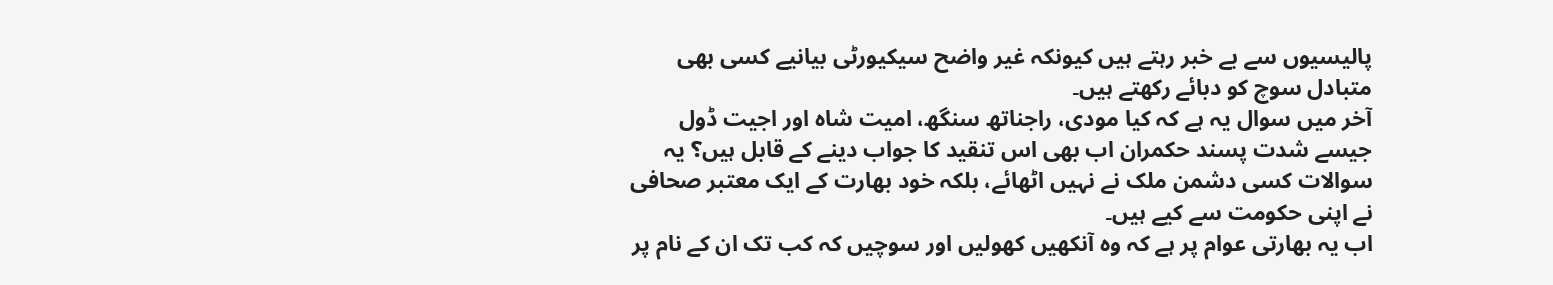پالیسیوں سے بے خبر رہتے ہیں کیونکہ غیر واضح سیکیورٹی بیانیے کسی بھی متبادل سوچ کو دبائے رکھتے ہیں۔
آخر میں سوال یہ ہے کہ کیا مودی، راجناتھ سنگھ، امیت شاہ اور اجیت ڈول جیسے شدت پسند حکمران اب بھی اس تنقید کا جواب دینے کے قابل ہیں؟ یہ سوالات کسی دشمن ملک نے نہیں اٹھائے، بلکہ خود بھارت کے ایک معتبر صحافی نے اپنی حکومت سے کیے ہیں۔
اب یہ بھارتی عوام پر ہے کہ وہ آنکھیں کھولیں اور سوچیں کہ کب تک ان کے نام پر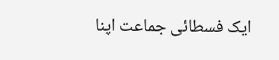ایک فسطائی جماعت اپنا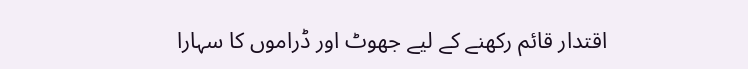اقتدار قائم رکھنے کے لیے جھوٹ اور ڈراموں کا سہارا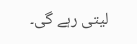لیتی رہے گی۔